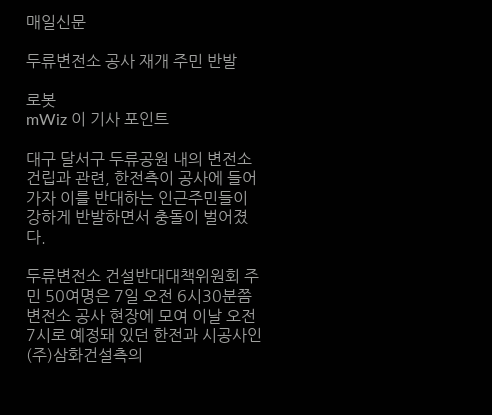매일신문

두류변전소 공사 재개 주민 반발

로봇
mWiz 이 기사 포인트

대구 달서구 두류공원 내의 변전소 건립과 관련, 한전측이 공사에 들어가자 이를 반대하는 인근주민들이 강하게 반발하면서 충돌이 벌어졌다.

두류변전소 건설반대대책위원회 주민 50여명은 7일 오전 6시30분쯤 변전소 공사 현장에 모여 이날 오전 7시로 예정돼 있던 한전과 시공사인 (주)삼화건설측의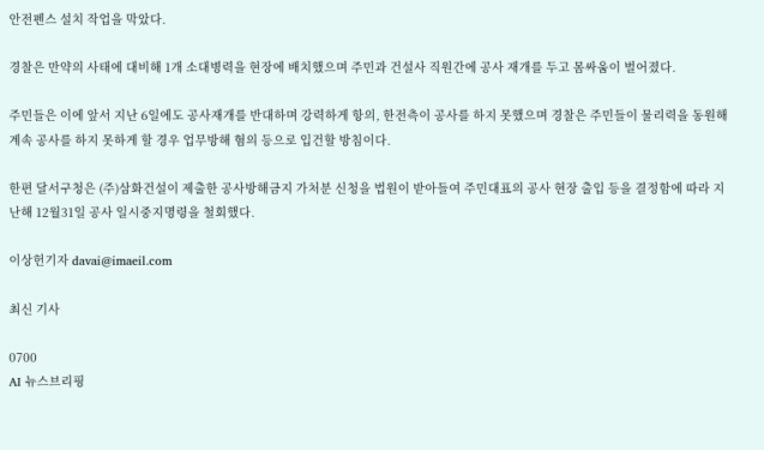안전펜스 설치 작업을 막았다.

경찰은 만약의 사태에 대비해 1개 소대병력을 현장에 배치했으며 주민과 건설사 직원간에 공사 재개를 두고 몸싸움이 벌어졌다.

주민들은 이에 앞서 지난 6일에도 공사재개를 반대하며 강력하게 항의, 한전측이 공사를 하지 못했으며 경찰은 주민들이 물리력을 동원해 계속 공사를 하지 못하게 할 경우 업무방해 혐의 등으로 입건할 방침이다.

한편 달서구청은 (주)삼화건설이 제출한 공사방해금지 가처분 신청을 법원이 받아들여 주민대표의 공사 현장 출입 등을 결정함에 따라 지난해 12월31일 공사 일시중지명령을 철회했다.

이상헌기자 davai@imaeil.com

최신 기사

0700
AI 뉴스브리핑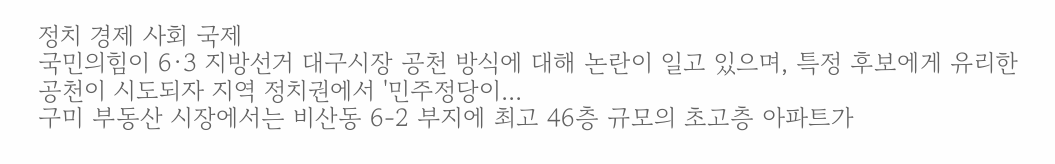정치 경제 사회 국제
국민의힘이 6·3 지방선거 대구시장 공천 방식에 대해 논란이 일고 있으며, 특정 후보에게 유리한 공천이 시도되자 지역 정치권에서 '민주정당이...
구미 부동산 시장에서는 비산동 6-2 부지에 최고 46층 규모의 초고층 아파트가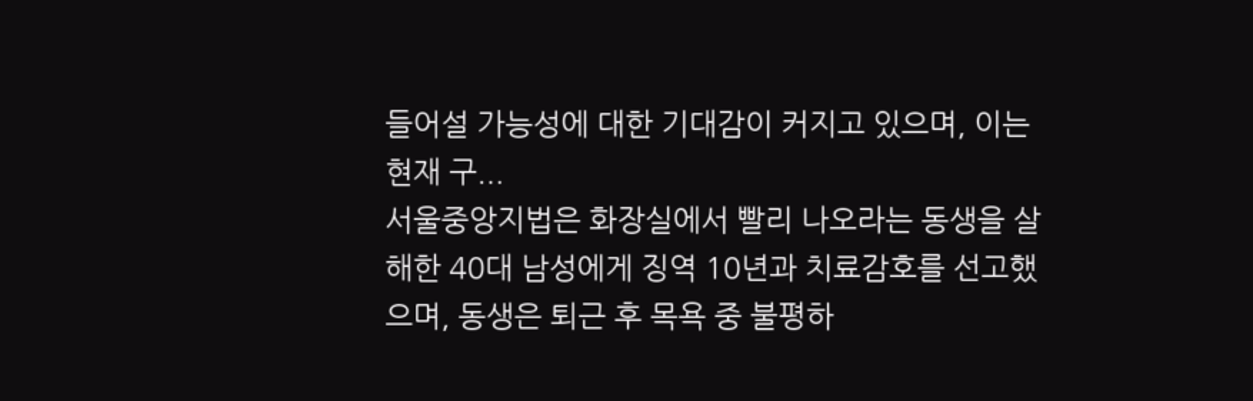들어설 가능성에 대한 기대감이 커지고 있으며, 이는 현재 구...
서울중앙지법은 화장실에서 빨리 나오라는 동생을 살해한 40대 남성에게 징역 10년과 치료감호를 선고했으며, 동생은 퇴근 후 목욕 중 불평하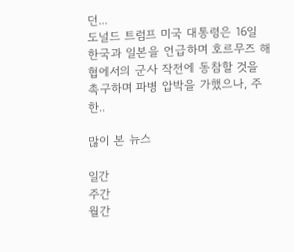던...
도널드 트럼프 미국 대통령은 16일 한국과 일본을 언급하며 호르무즈 해협에서의 군사 작전에 동참할 것을 촉구하며 파병 압박을 가했으나, 주한..

많이 본 뉴스

일간
주간
월간